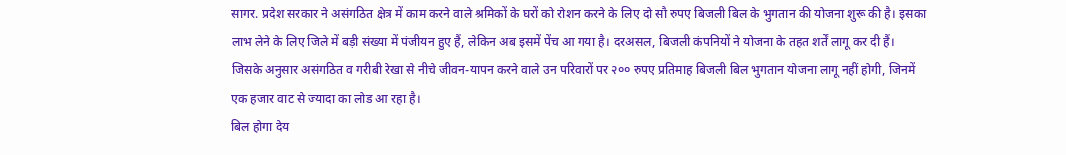सागर. प्रदेश सरकार ने असंगठित क्षेत्र में काम करने वाले श्रमिकों के घरों को रोशन करने के लिए दो सौ रुपए बिजली बिल के भुगतान की योजना शुरू की है। इसका लाभ लेने के लिए जिले में बड़ी संख्या में पंजीयन हुए हैं, लेकिन अब इसमें पेंच आ गया है। दरअसल, बिजली कंपनियों ने योजना के तहत शर्तें लागू कर दी हैं। जिसके अनुसार असंगठित व गरीबी रेखा से नीचे जीवन-यापन करने वाले उन परिवारों पर २०० रुपए प्रतिमाह बिजली बिल भुगतान योजना लागू नहीं होगी, जिनमें एक हजार वाट से ज्यादा का लोड आ रहा है।
बिल होगा देय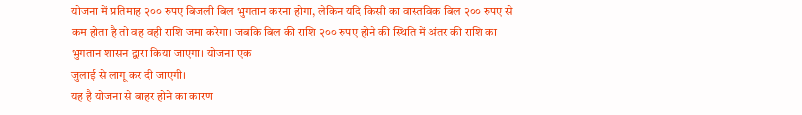योजना में प्रतिमाह २०० रुपए बिजली बिल भुगतान करना होगा, लेकिन यदि किसी का वास्तविक बिल २०० रुपए से कम होता है तो वह वही राशि जमा करेगा। जबकि बिल की राशि २०० रुपए होने की स्थिति में अंतर की राशि का भुगतान शासन द्वारा किया जाएगा। योजना एक
जुलाई से लागू कर दी जाएगी।
यह है योजना से बाहर होने का कारण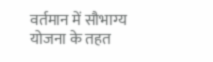वर्तमान में सौभाग्य योजना के तहत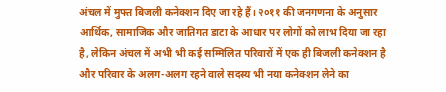अंचल में मुफ्त बिजली कनेक्शन दिए जा रहे हैं। २०११ की जनगणना के अनुसार आर्थिक, सामाजिक और जातिगत डाटा के आधार पर लोगों को लाभ दिया जा रहा है, लेकिन अंचल में अभी भी कई सम्मिलित परिवारों में एक ही बिजली कनेक्शन है और परिवार के अलग-अलग रहने वाले सदस्य भी नया कनेक्शन लेने का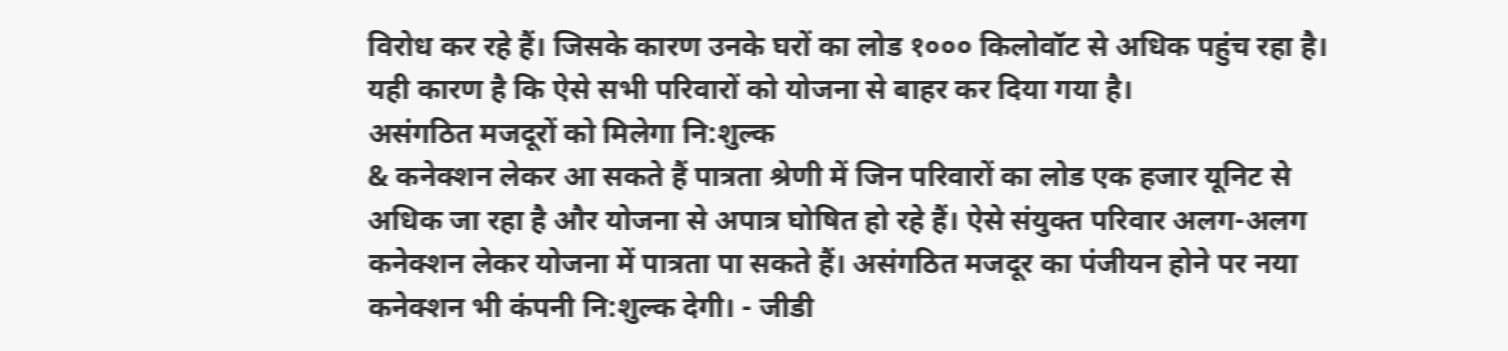विरोध कर रहे हैं। जिसके कारण उनके घरों का लोड १००० किलोवॉट से अधिक पहुंच रहा है। यही कारण है कि ऐसे सभी परिवारों को योजना से बाहर कर दिया गया है।
असंगठित मजदूरों को मिलेगा नि:शुल्क
& कनेक्शन लेकर आ सकते हैं पात्रता श्रेणी में जिन परिवारों का लोड एक हजार यूनिट से अधिक जा रहा है और योजना से अपात्र घोषित हो रहे हैं। ऐसे संयुक्त परिवार अलग-अलग कनेक्शन लेकर योजना में पात्रता पा सकते हैं। असंगठित मजदूर का पंजीयन होने पर नया कनेक्शन भी कंपनी नि:शुल्क देगी। - जीडी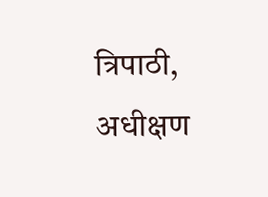त्रिपाठी, अधीक्षण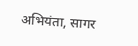अभियंता, सागर